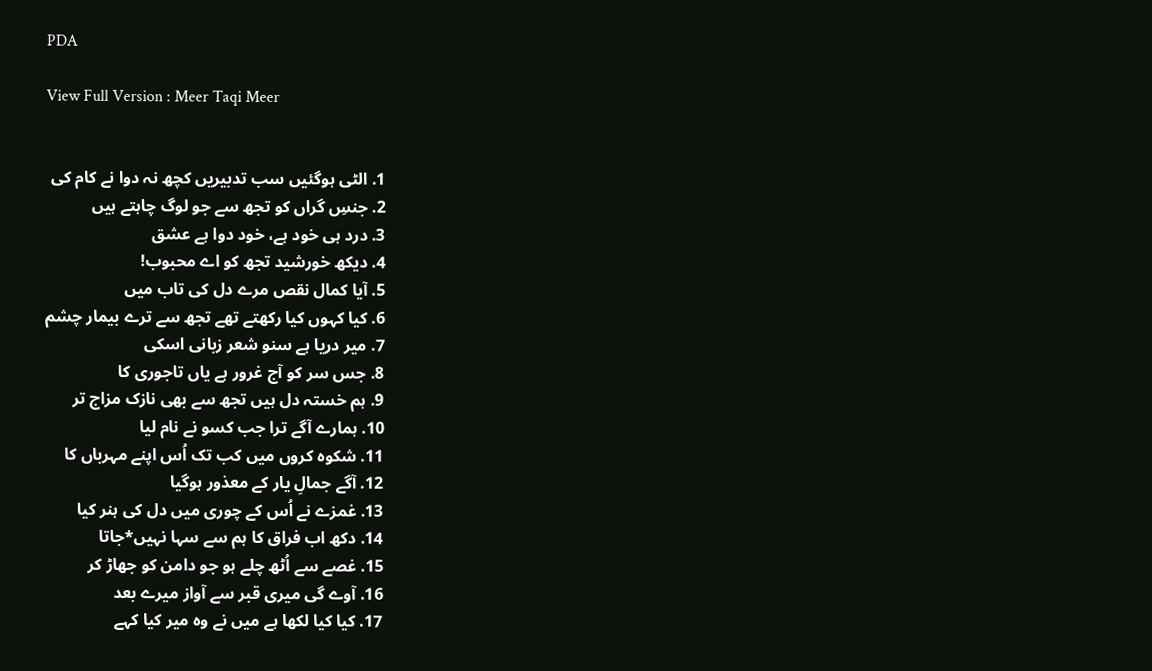PDA

View Full Version : Meer Taqi Meer


  1. الٹی ہوگئیں سب تدبیریں کچھ نہ دوا نے کام کی
  2. جنسِ گراں کو تجھ سے جو لوگ چاہتے ہیں
  3. درد ہی خود ہے، خود دوا ہے عشق
  4. دیکھ خورشید تجھ کو اے محبوب!
  5. آیا کمال نقص مرے دل کی تاب میں
  6. کیا کہوں کیا رکھتے تھے تجھ سے ترے بیمار چشم
  7. میر دریا ہے سنو شعر زبانی اسکی
  8. جس سر کو آج غرور ہے یاں تاجوری کا
  9. ہم خستہ دل ہیں تجھ سے بھی نازک مزاج تر
  10. ہمارے آگے ترا جب کسو نے نام لیا
  11. شکوہ کروں میں کب تک اُس اپنے مہرباں کا
  12. آگے جمالِ یار کے معذور ہوگیا
  13. غمزے نے اُس کے چوری میں دل کی ہنر کیا
  14. دکھ اب فراق کا ہم سے سہا نہیں*جاتا
  15. غصے سے اُٹھ چلے ہو جو دامن کو جھاڑ کر
  16. آوے گی میری قبر سے آواز میرے بعد
  17. کیا کیا لکھا ہے میں نے وہ میر کیا کہے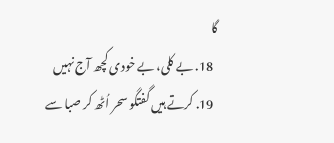گا
  18. بے کلی، بے خودی کچھ آج نہیں
  19. کرتے ہیں گفتگو سحر اُٹھ کر صبا سے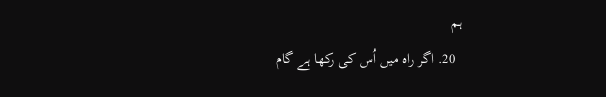ہم
  20. اگر راہ میں اُس کی رکھا ہے گام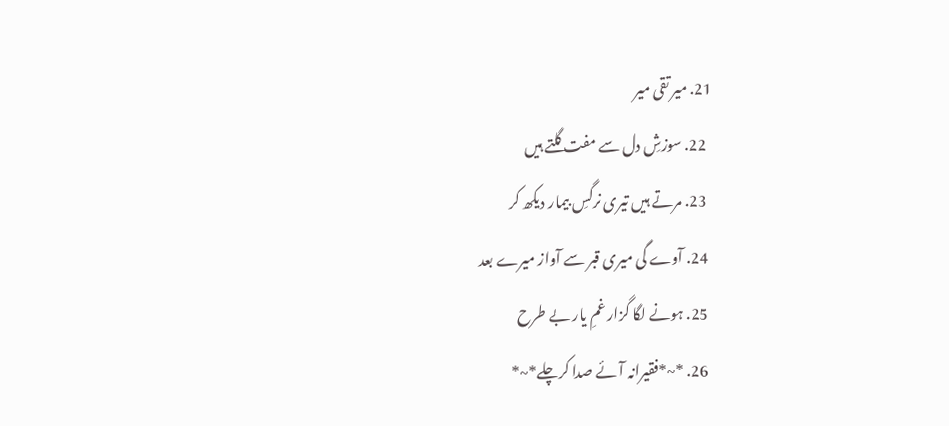21. مير تقی میر
  22. سوزشِ دل سے مفت گلتے ہیں
  23. مرتے ہیں تیری نرگسِ بیمار دیکھ کر
  24. آوے گی میری قبر سے آواز میرے بعد
  25. ہونے لگا گزار غمِ یار بے طرح
  26. *~*فقیرانہ آئے صدا کرچلے*~*